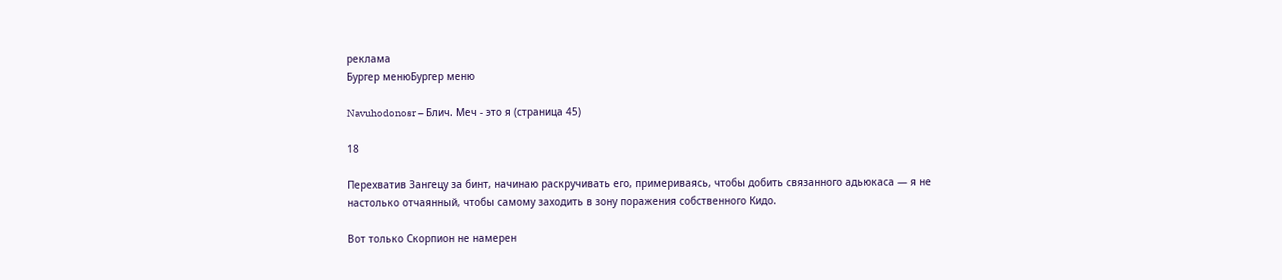реклама
Бургер менюБургер меню

Navuhodonosr – Блич. Меч - это я (страница 45)

18

Перехватив Зангецу за бинт, начинаю раскручивать его, примериваясь, чтобы добить связанного адьюкаса — я не настолько отчаянный, чтобы самому заходить в зону поражения собственного Кидо.

Вот только Скорпион не намерен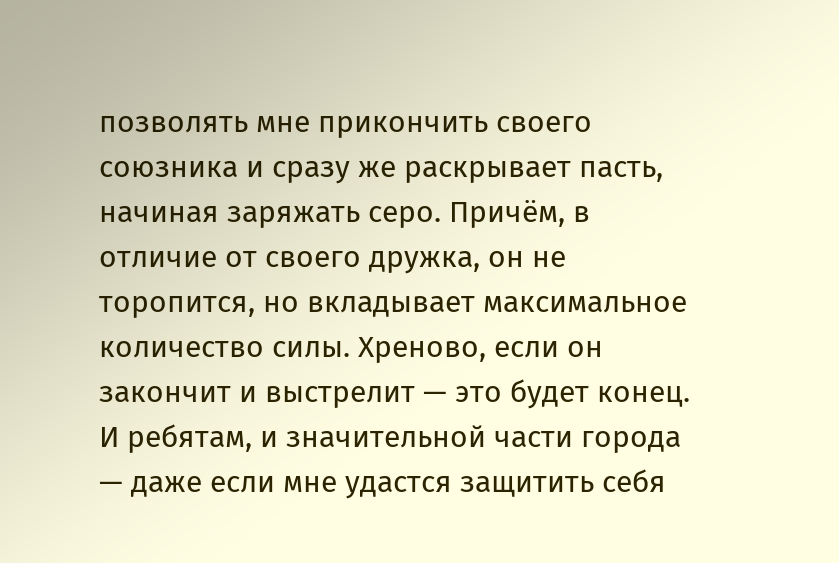позволять мне прикончить своего союзника и сразу же раскрывает пасть, начиная заряжать серо. Причём, в отличие от своего дружка, он не торопится, но вкладывает максимальное количество силы. Хреново, если он закончит и выстрелит — это будет конец. И ребятам, и значительной части города — даже если мне удастся защитить себя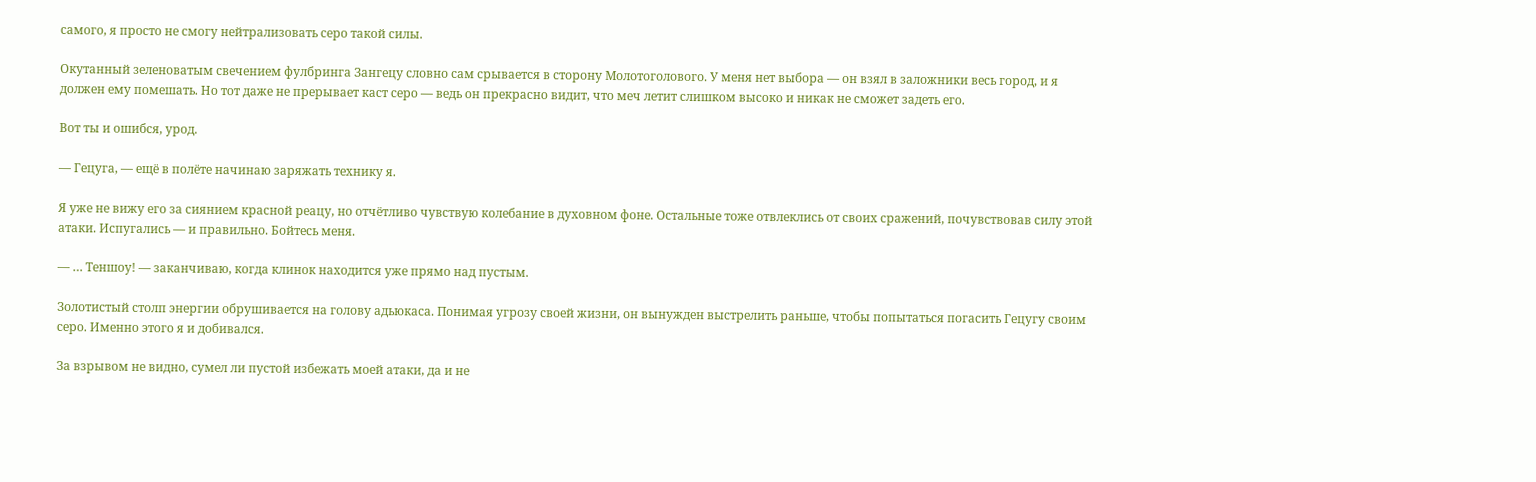самого, я просто не смогу нейтрализовать серо такой силы.

Окутанный зеленоватым свечением фулбринга Зангецу словно сам срывается в сторону Молотоголового. У меня нет выбора — он взял в заложники весь город, и я должен ему помешать. Но тот даже не прерывает каст серо — ведь он прекрасно видит, что меч летит слишком высоко и никак не сможет задеть его.

Вот ты и ошибся, урод.

— Гецуга, — ещё в полёте начинаю заряжать технику я.

Я уже не вижу его за сиянием красной реацу, но отчётливо чувствую колебание в духовном фоне. Остальные тоже отвлеклись от своих сражений, почувствовав силу этой атаки. Испугались — и правильно. Бойтесь меня.

— … Теншоу! — заканчиваю, когда клинок находится уже прямо над пустым.

Золотистый столп энергии обрушивается на голову адьюкаса. Понимая угрозу своей жизни, он вынужден выстрелить раньше, чтобы попытаться погасить Гецугу своим серо. Именно этого я и добивался.

За взрывом не видно, сумел ли пустой избежать моей атаки, да и не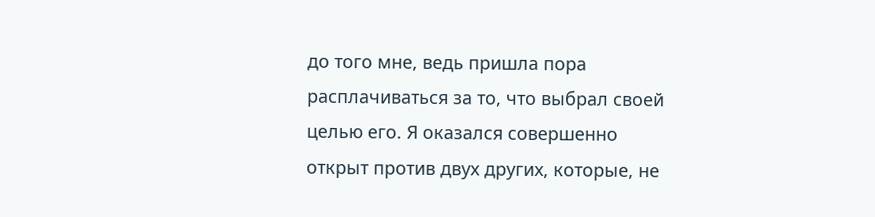до того мне, ведь пришла пора расплачиваться за то, что выбрал своей целью его. Я оказался совершенно открыт против двух других, которые, не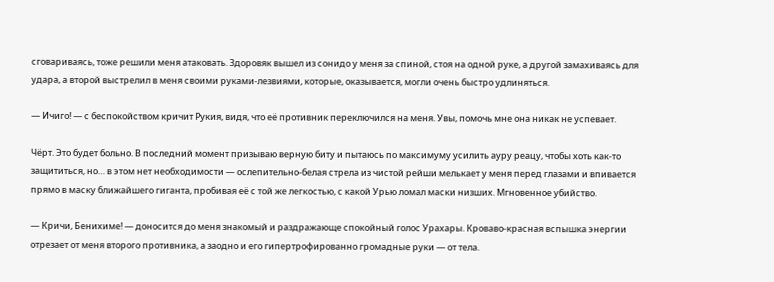сговариваясь, тоже решили меня атаковать. Здоровяк вышел из сонидо у меня за спиной, стоя на одной руке, а другой замахиваясь для удара, а второй выстрелил в меня своими руками-лезвиями, которые, оказывается, могли очень быстро удлиняться.

— Ичиго! — с беспокойством кричит Рукия, видя, что её противник переключился на меня. Увы, помочь мне она никак не успевает.

Чёрт. Это будет больно. В последний момент призываю верную биту и пытаюсь по максимуму усилить ауру реацу, чтобы хоть как-то защититься, но… в этом нет необходимости — ослепительно-белая стрела из чистой рейши мелькает у меня перед глазами и впивается прямо в маску ближайшего гиганта, пробивая её с той же легкостью, с какой Урью ломал маски низших. Мгновенное убийство.

— Кричи, Бенихиме! — доносится до меня знакомый и раздражающе спокойный голос Урахары. Кроваво-красная вспышка энергии отрезает от меня второго противника, а заодно и его гипертрофированно громадные руки — от тела.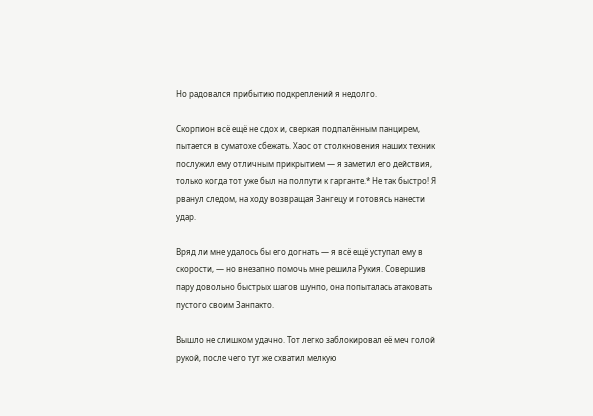Но радовался прибытию подкреплений я недолго.

Скорпион всё ещё не сдох и, сверкая подпалённым панцирем, пытается в суматохе сбежать. Хаос от столкновения наших техник послужил ему отличным прикрытием — я заметил его действия, только когда тот уже был на полпути к гарганте.* Не так быстро! Я рванул следом, на ходу возвращая Зангецу и готовясь нанести удар.

Вряд ли мне удалось бы его догнать — я всё ещё уступал ему в скорости, — но внезапно помочь мне решила Рукия. Совершив пару довольно быстрых шагов шунпо, она попыталась атаковать пустого своим Занпакто.

Вышло не слишком удачно. Тот легко заблокировал её меч голой рукой, после чего тут же схватил мелкую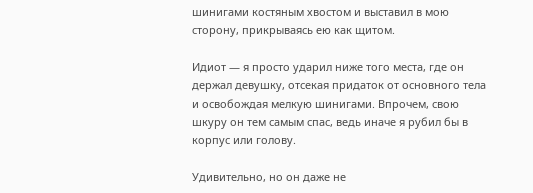шинигами костяным хвостом и выставил в мою сторону, прикрываясь ею как щитом.

Идиот — я просто ударил ниже того места, где он держал девушку, отсекая придаток от основного тела и освобождая мелкую шинигами. Впрочем, свою шкуру он тем самым спас, ведь иначе я рубил бы в корпус или голову.

Удивительно, но он даже не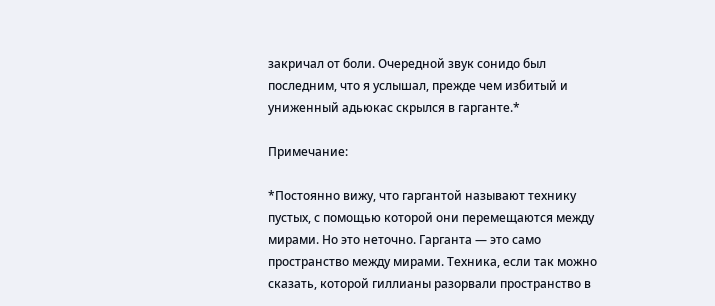закричал от боли. Очередной звук сонидо был последним, что я услышал, прежде чем избитый и униженный адьюкас скрылся в гарганте.*

Примечание:

*Постоянно вижу, что гаргантой называют технику пустых, с помощью которой они перемещаются между мирами. Но это неточно. Гарганта — это само пространство между мирами. Техника, если так можно сказать, которой гиллианы разорвали пространство в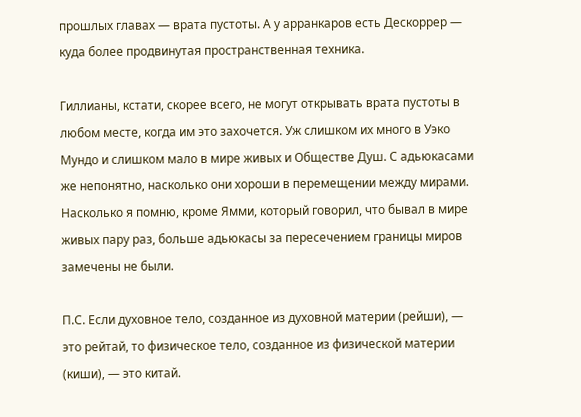прошлых главах — врата пустоты. А у арранкаров есть Дескоррер — куда более продвинутая пространственная техника.

Гиллианы, кстати, скорее всего, не могут открывать врата пустоты в любом месте, когда им это захочется. Уж слишком их много в Уэко Мундо и слишком мало в мире живых и Обществе Душ. С адьюкасами же непонятно, насколько они хороши в перемещении между мирами. Насколько я помню, кроме Ямми, который говорил, что бывал в мире живых пару раз, больше адьюкасы за пересечением границы миров замечены не были.

П.С. Если духовное тело, созданное из духовной материи (рейши), — это рейтай, то физическое тело, созданное из физической материи (киши), — это китай.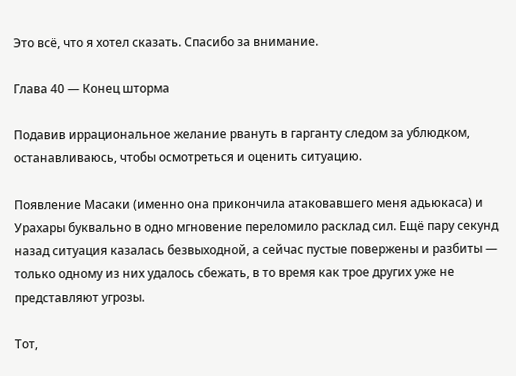Это всё, что я хотел сказать. Спасибо за внимание.

Глава 40 — Конец шторма

Подавив иррациональное желание рвануть в гарганту следом за ублюдком, останавливаюсь, чтобы осмотреться и оценить ситуацию.

Появление Масаки (именно она прикончила атаковавшего меня адьюкаса) и Урахары буквально в одно мгновение переломило расклад сил. Ещё пару секунд назад ситуация казалась безвыходной, а сейчас пустые повержены и разбиты — только одному из них удалось сбежать, в то время как трое других уже не представляют угрозы.

Тот,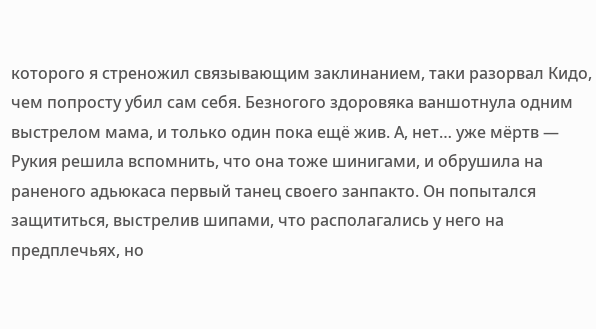которого я стреножил связывающим заклинанием, таки разорвал Кидо, чем попросту убил сам себя. Безногого здоровяка ваншотнула одним выстрелом мама, и только один пока ещё жив. А, нет… уже мёртв — Рукия решила вспомнить, что она тоже шинигами, и обрушила на раненого адьюкаса первый танец своего занпакто. Он попытался защититься, выстрелив шипами, что располагались у него на предплечьях, но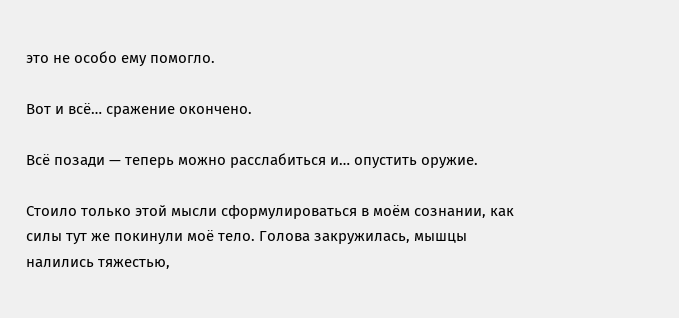это не особо ему помогло.

Вот и всё… сражение окончено.

Всё позади — теперь можно расслабиться и… опустить оружие.

Стоило только этой мысли сформулироваться в моём сознании, как силы тут же покинули моё тело. Голова закружилась, мышцы налились тяжестью,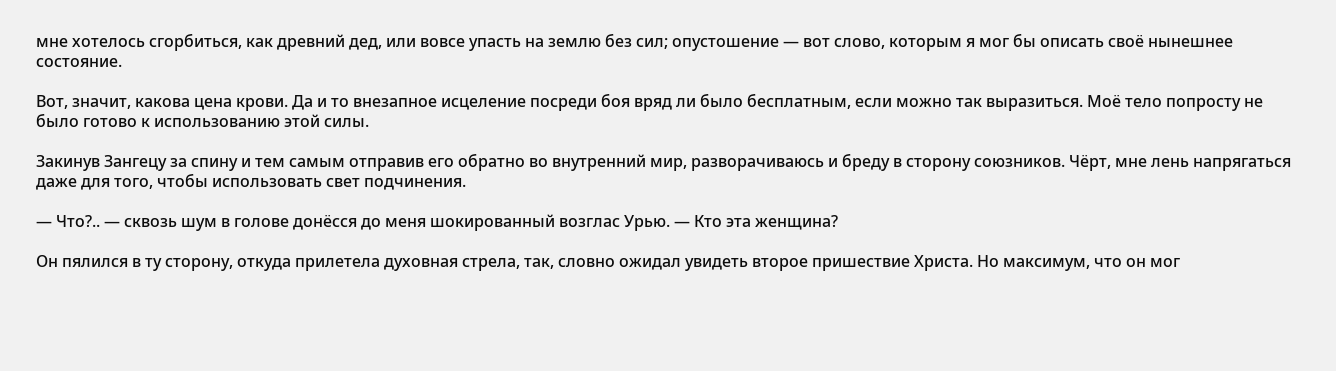мне хотелось сгорбиться, как древний дед, или вовсе упасть на землю без сил; опустошение — вот слово, которым я мог бы описать своё нынешнее состояние.

Вот, значит, какова цена крови. Да и то внезапное исцеление посреди боя вряд ли было бесплатным, если можно так выразиться. Моё тело попросту не было готово к использованию этой силы.

Закинув Зангецу за спину и тем самым отправив его обратно во внутренний мир, разворачиваюсь и бреду в сторону союзников. Чёрт, мне лень напрягаться даже для того, чтобы использовать свет подчинения.

— Что?.. — сквозь шум в голове донёсся до меня шокированный возглас Урью. — Кто эта женщина?

Он пялился в ту сторону, откуда прилетела духовная стрела, так, словно ожидал увидеть второе пришествие Христа. Но максимум, что он мог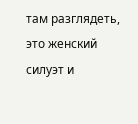там разглядеть, это женский силуэт и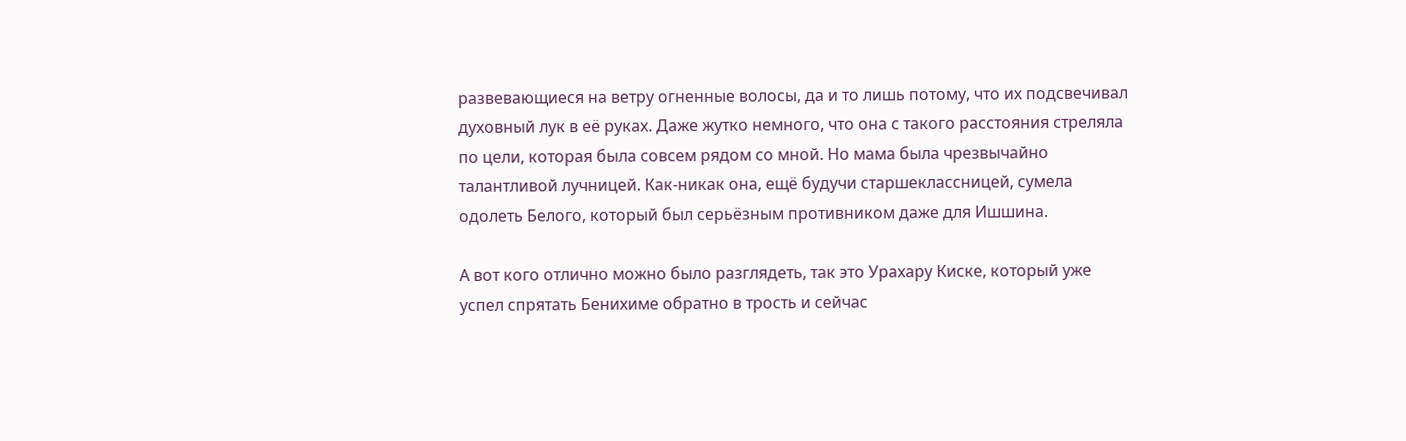развевающиеся на ветру огненные волосы, да и то лишь потому, что их подсвечивал духовный лук в её руках. Даже жутко немного, что она с такого расстояния стреляла по цели, которая была совсем рядом со мной. Но мама была чрезвычайно талантливой лучницей. Как-никак она, ещё будучи старшеклассницей, сумела одолеть Белого, который был серьёзным противником даже для Ишшина.

А вот кого отлично можно было разглядеть, так это Урахару Киске, который уже успел спрятать Бенихиме обратно в трость и сейчас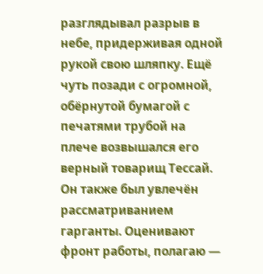разглядывал разрыв в небе, придерживая одной рукой свою шляпку. Ещё чуть позади с огромной, обёрнутой бумагой с печатями трубой на плече возвышался его верный товарищ Тессай. Он также был увлечён рассматриванием гарганты. Оценивают фронт работы, полагаю —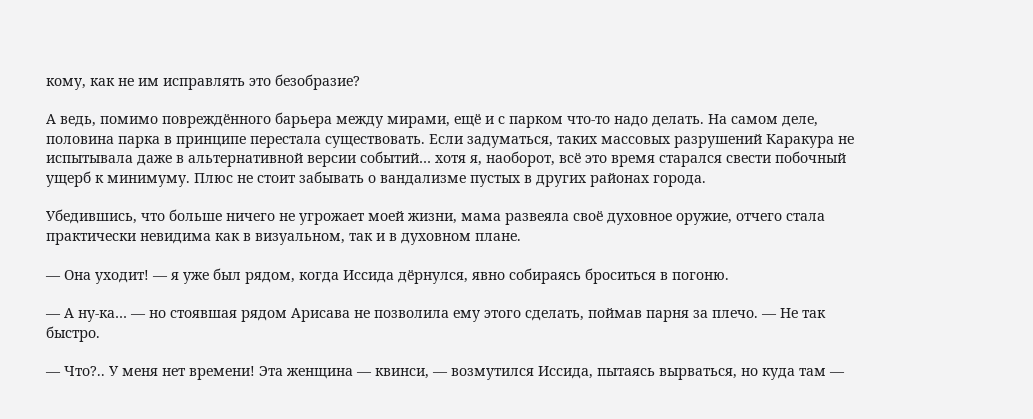кому, как не им исправлять это безобразие?

А ведь, помимо повреждённого барьера между мирами, ещё и с парком что-то надо делать. На самом деле, половина парка в принципе перестала существовать. Если задуматься, таких массовых разрушений Каракура не испытывала даже в альтернативной версии событий… хотя я, наоборот, всё это время старался свести побочный ущерб к минимуму. Плюс не стоит забывать о вандализме пустых в других районах города.

Убедившись, что больше ничего не угрожает моей жизни, мама развеяла своё духовное оружие, отчего стала практически невидима как в визуальном, так и в духовном плане.

— Она уходит! — я уже был рядом, когда Иссида дёрнулся, явно собираясь броситься в погоню.

— А ну-ка… — но стоявшая рядом Арисава не позволила ему этого сделать, поймав парня за плечо. — Не так быстро.

— Что?.. У меня нет времени! Эта женщина — квинси, — возмутился Иссида, пытаясь вырваться, но куда там —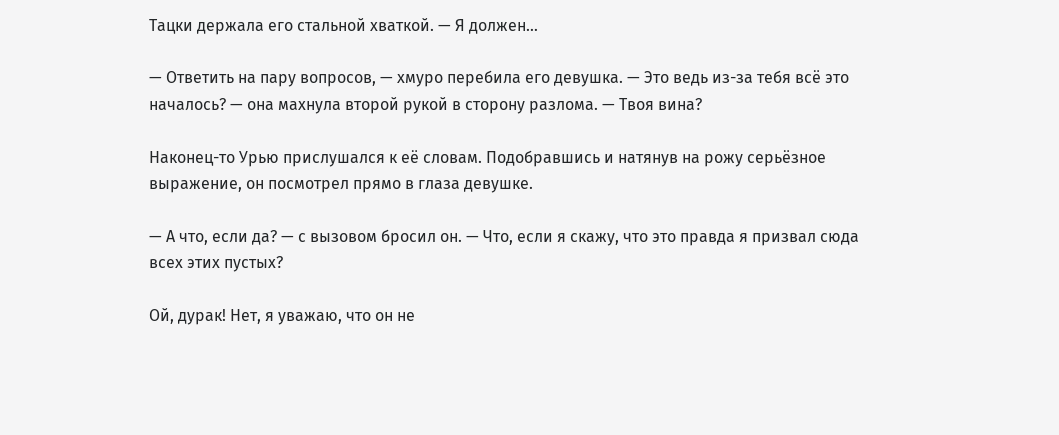Тацки держала его стальной хваткой. — Я должен…

— Ответить на пару вопросов, — хмуро перебила его девушка. — Это ведь из-за тебя всё это началось? — она махнула второй рукой в сторону разлома. — Твоя вина?

Наконец-то Урью прислушался к её словам. Подобравшись и натянув на рожу серьёзное выражение, он посмотрел прямо в глаза девушке.

— А что, если да? — с вызовом бросил он. — Что, если я скажу, что это правда я призвал сюда всех этих пустых?

Ой, дурак! Нет, я уважаю, что он не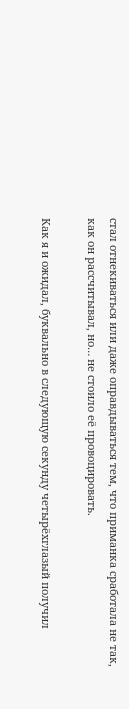стал отнекиваться или даже оправдываться тем, что приманка сработала не так, как он рассчитывал, но… не стоило её провоцировать.

Как я и ожидал, буквально в следующую секунду четырёхглазый получил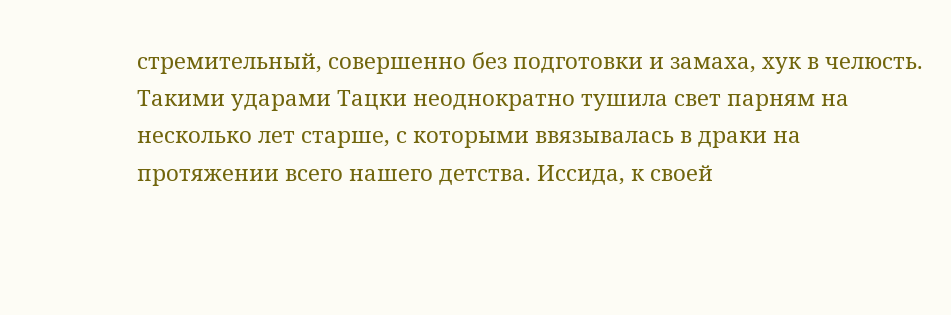стремительный, совершенно без подготовки и замаха, хук в челюсть. Такими ударами Тацки неоднократно тушила свет парням на несколько лет старше, с которыми ввязывалась в драки на протяжении всего нашего детства. Иссида, к своей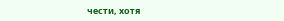чести, хотя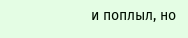и поплыл, но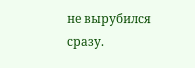не вырубился сразу.